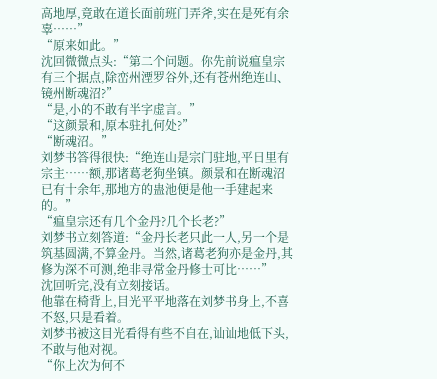高地厚,竟敢在道长面前班门弄斧,实在是死有余辜……”
“原来如此。”
沈回微微点头:“第二个问题。你先前说瘟皇宗有三个据点,除峦州湮罗谷外,还有苍州绝连山、镜州断魂沼?”
“是,小的不敢有半字虚言。”
“这颜景和,原本驻扎何处?”
“断魂沼。”
刘梦书答得很快:“绝连山是宗门驻地,平日里有宗主……额,那诸葛老狗坐镇。颜景和在断魂沼已有十余年,那地方的蛊池便是他一手建起来的。”
“瘟皇宗还有几个金丹?几个长老?”
刘梦书立刻答道:“金丹长老只此一人,另一个是筑基圆满,不算金丹。当然,诸葛老狗亦是金丹,其修为深不可测,绝非寻常金丹修士可比……”
沈回听完,没有立刻接话。
他靠在椅背上,目光平平地落在刘梦书身上,不喜不怒,只是看着。
刘梦书被这目光看得有些不自在,讪讪地低下头,不敢与他对视。
“你上次为何不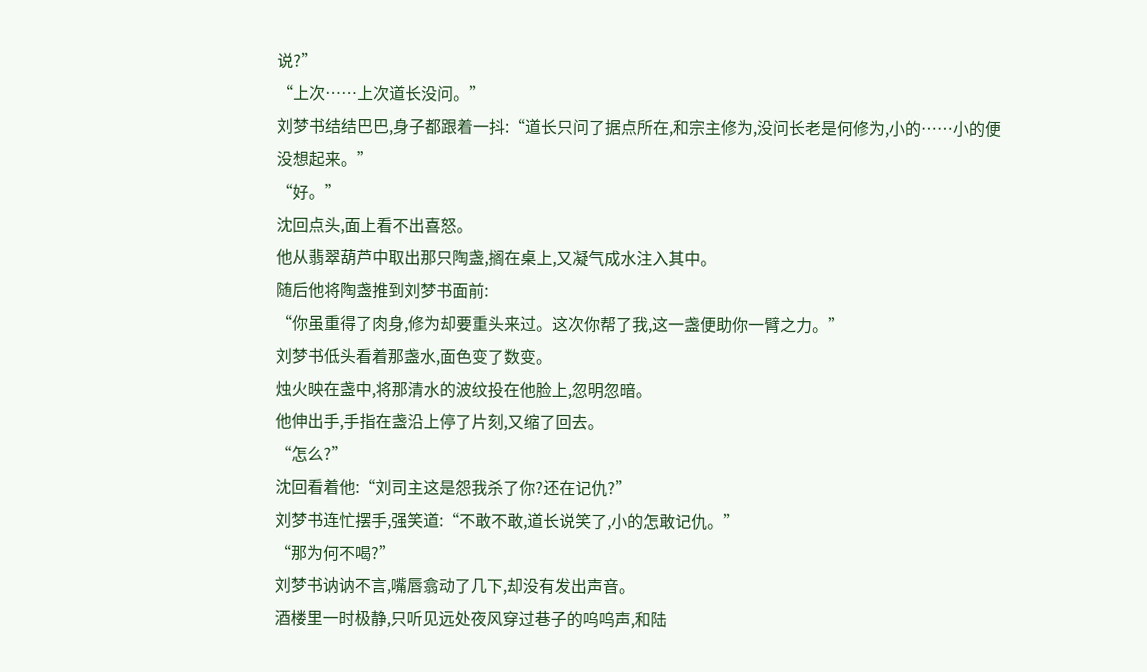说?”
“上次……上次道长没问。”
刘梦书结结巴巴,身子都跟着一抖:“道长只问了据点所在,和宗主修为,没问长老是何修为,小的……小的便没想起来。”
“好。”
沈回点头,面上看不出喜怒。
他从翡翠葫芦中取出那只陶盏,搁在桌上,又凝气成水注入其中。
随后他将陶盏推到刘梦书面前:
“你虽重得了肉身,修为却要重头来过。这次你帮了我,这一盏便助你一臂之力。”
刘梦书低头看着那盏水,面色变了数变。
烛火映在盏中,将那清水的波纹投在他脸上,忽明忽暗。
他伸出手,手指在盏沿上停了片刻,又缩了回去。
“怎么?”
沈回看着他:“刘司主这是怨我杀了你?还在记仇?”
刘梦书连忙摆手,强笑道:“不敢不敢,道长说笑了,小的怎敢记仇。”
“那为何不喝?”
刘梦书讷讷不言,嘴唇翕动了几下,却没有发出声音。
酒楼里一时极静,只听见远处夜风穿过巷子的呜呜声,和陆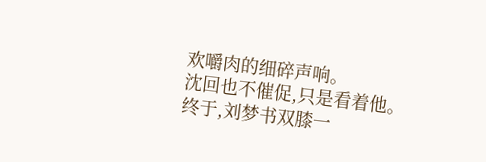欢嚼肉的细碎声响。
沈回也不催促,只是看着他。
终于,刘梦书双膝一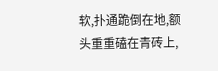软,扑通跪倒在地,额头重重磕在青砖上,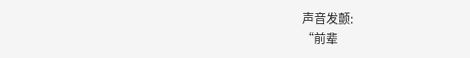声音发颤:
“前辈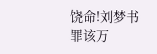饶命!刘梦书罪该万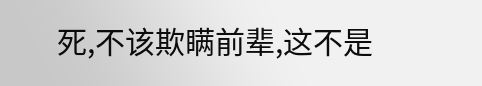死,不该欺瞒前辈,这不是